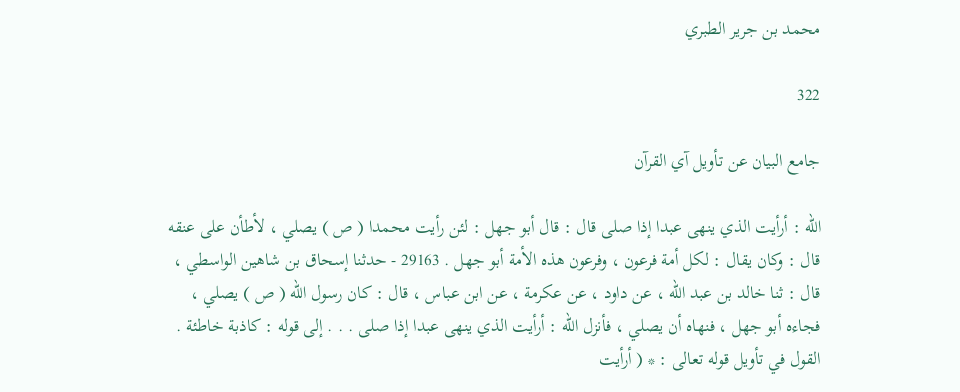محمد بن جرير الطبري

322

جامع البيان عن تأويل آي القرآن

الله : أرأيت الذي ينهى عبدا إذا صلى قال : قال أبو جهل : لئن رأيت محمدا ( ص ) يصلي ، لأطأن على عنقه قال : وكان يقال : لكل أمة فرعون ، وفرعون هذه الأمة أبو جهل . 29163 - حدثنا إسحاق بن شاهين الواسطي ، قال : ثنا خالد بن عبد الله ، عن داود ، عن عكرمة ، عن ابن عباس ، قال : كان رسول الله ( ص ) يصلي ، فجاءه أبو جهل ، فنهاه أن يصلي ، فأنزل الله : أرأيت الذي ينهى عبدا إذا صلى . . . إلى قوله : كاذبة خاطئة . القول في تأويل قوله تعالى : * ( أرأيت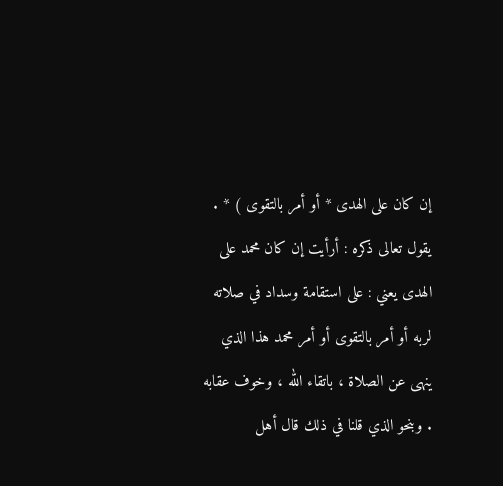إن كان على الهدى * أو أمر بالتقوى ) * . يقول تعالى ذكره : أرأيت إن كان محمد على الهدى يعني : على استقامة وسداد في صلاته لربه أو أمر بالتقوى أو أمر محمد هذا الذي ينهى عن الصلاة ، باتقاء الله ، وخوف عقابه . وبنحو الذي قلنا في ذلك قال أهل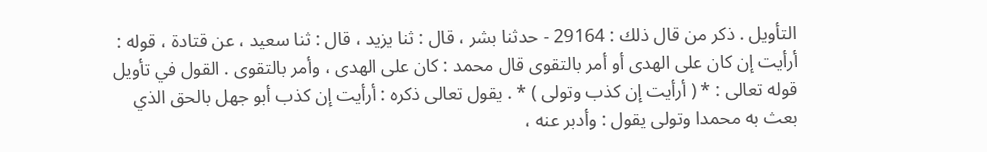التأويل . ذكر من قال ذلك : 29164 - حدثنا بشر ، قال : ثنا يزيد ، قال : ثنا سعيد ، عن قتادة ، قوله : أرأيت إن كان على الهدى أو أمر بالتقوى قال محمد : كان على الهدى ، وأمر بالتقوى . القول في تأويل قوله تعالى : * ( أرأيت إن كذب وتولى ) * . يقول تعالى ذكره : أرأيت إن كذب أبو جهل بالحق الذي بعث به محمدا وتولى يقول : وأدبر عنه ،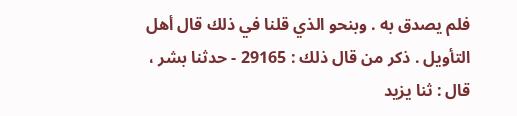فلم يصدق به . وبنحو الذي قلنا في ذلك قال أهل التأويل . ذكر من قال ذلك : 29165 - حدثنا بشر ، قال : ثنا يزيد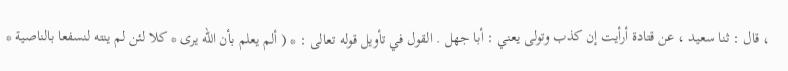، قال : ثنا سعيد ، عن قتادة أرأيت إن كذب وتولى يعني : أبا جهل . القول في تأويل قوله تعالى : * ( ألم يعلم بأن الله يرى * كلا لئن لم ينته لنسفعا بالناصية *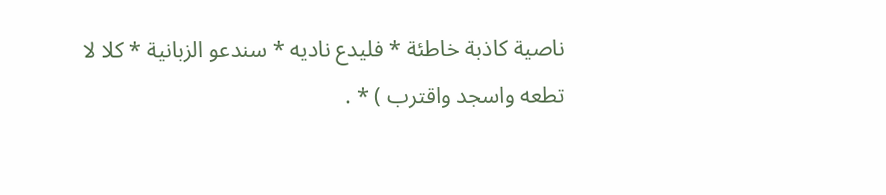ناصية كاذبة خاطئة * فليدع ناديه * سندعو الزبانية * كلا لا تطعه واسجد واقترب ) * .